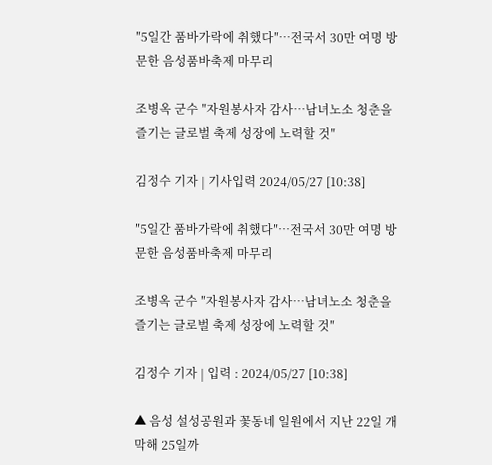″5일간 품바가락에 취했다″…전국서 30만 여명 방문한 음성품바축제 마무리

조병옥 군수 ″자원봉사자 감사…남녀노소 청춘을 즐기는 글로벌 축제 성장에 노력할 것″

김정수 기자 | 기사입력 2024/05/27 [10:38]

″5일간 품바가락에 취했다″…전국서 30만 여명 방문한 음성품바축제 마무리

조병옥 군수 ″자원봉사자 감사…남녀노소 청춘을 즐기는 글로벌 축제 성장에 노력할 것″

김정수 기자 | 입력 : 2024/05/27 [10:38]

▲ 음성 설성공원과 꽃동네 일원에서 지난 22일 개막해 25일까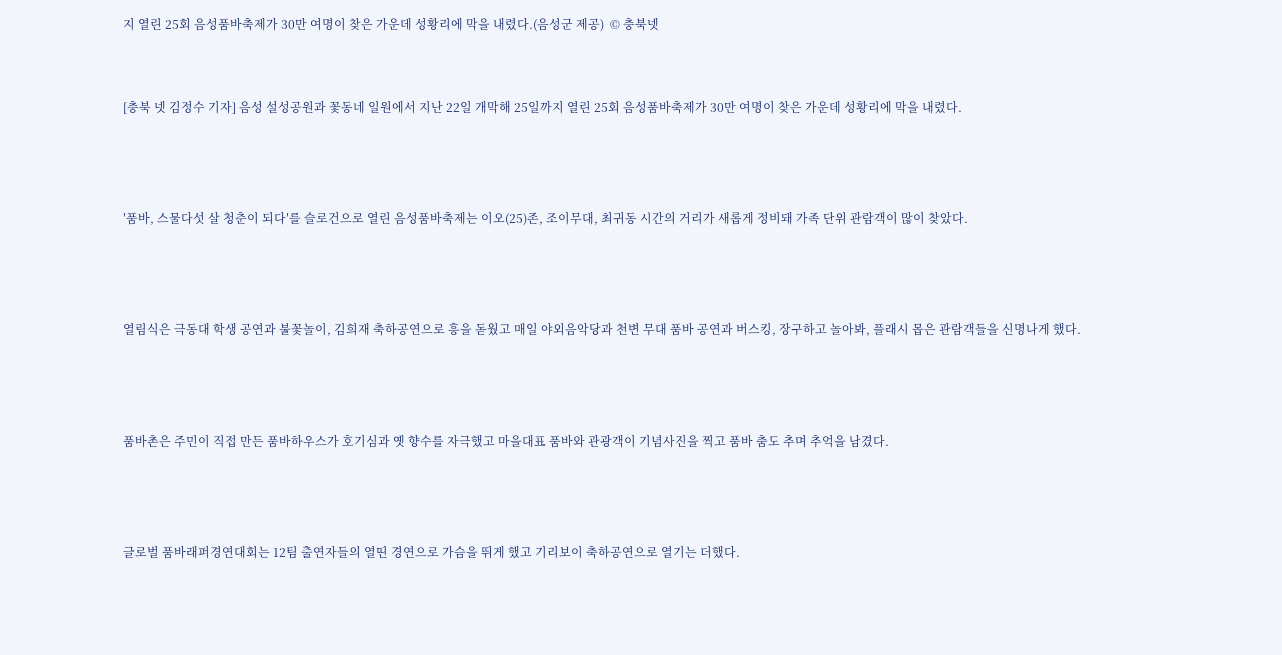지 열린 25회 음성품바축제가 30만 여명이 찾은 가운데 성황리에 막을 내렸다.(음성군 제공)  © 충북넷


[충북 넷 김정수 기자] 음성 설성공원과 꽃동네 일원에서 지난 22일 개막해 25일까지 열린 25회 음성품바축제가 30만 여명이 찾은 가운데 성황리에 막을 내렸다.



′품바, 스물다섯 살 청춘이 되다′를 슬로건으로 열린 음성품바축제는 이오(25)존, 조이무대, 최귀동 시간의 거리가 새롭게 정비돼 가족 단위 관람객이 많이 찾았다.



열림식은 극동대 학생 공연과 불꽃놀이, 김희재 축하공연으로 흥을 돋웠고 매일 야외음악당과 천변 무대 품바 공연과 버스킹, 장구하고 놀아봐, 플래시 몹은 관람객들을 신명나게 했다.



품바촌은 주민이 직접 만든 품바하우스가 호기심과 옛 향수를 자극했고 마을대표 품바와 관광객이 기념사진을 찍고 품바 춤도 추며 추억을 남겼다.



글로벌 품바래퍼경연대회는 12팀 출연자들의 열띤 경연으로 가슴을 뛰게 했고 기리보이 축하공연으로 열기는 더했다.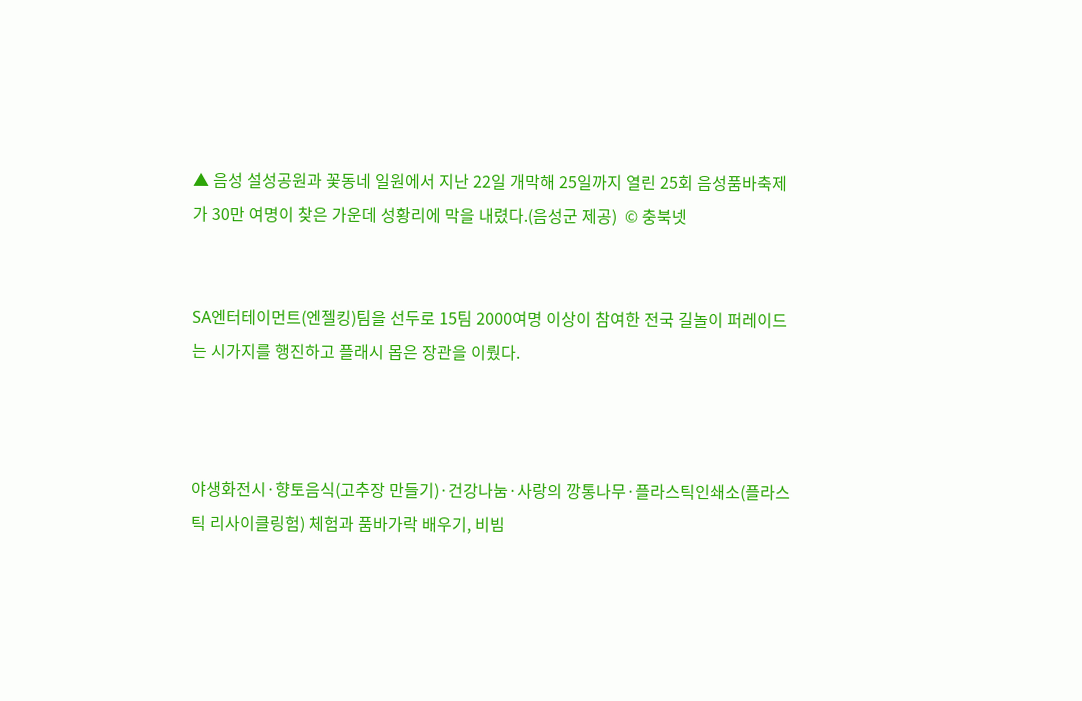▲ 음성 설성공원과 꽃동네 일원에서 지난 22일 개막해 25일까지 열린 25회 음성품바축제가 30만 여명이 찾은 가운데 성황리에 막을 내렸다.(음성군 제공)  © 충북넷


SA엔터테이먼트(엔젤킹)팀을 선두로 15팀 2000여명 이상이 참여한 전국 길놀이 퍼레이드는 시가지를 행진하고 플래시 몹은 장관을 이뤘다.



야생화전시·향토음식(고추장 만들기)·건강나눔·사랑의 깡통나무·플라스틱인쇄소(플라스틱 리사이클링험) 체험과 품바가락 배우기, 비빔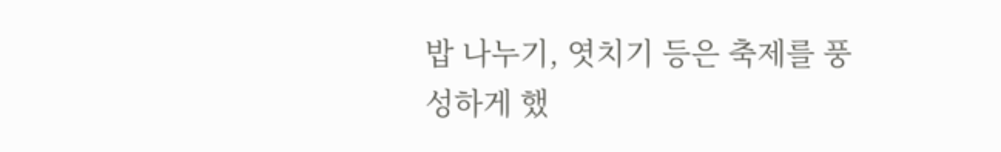밥 나누기, 엿치기 등은 축제를 풍성하게 했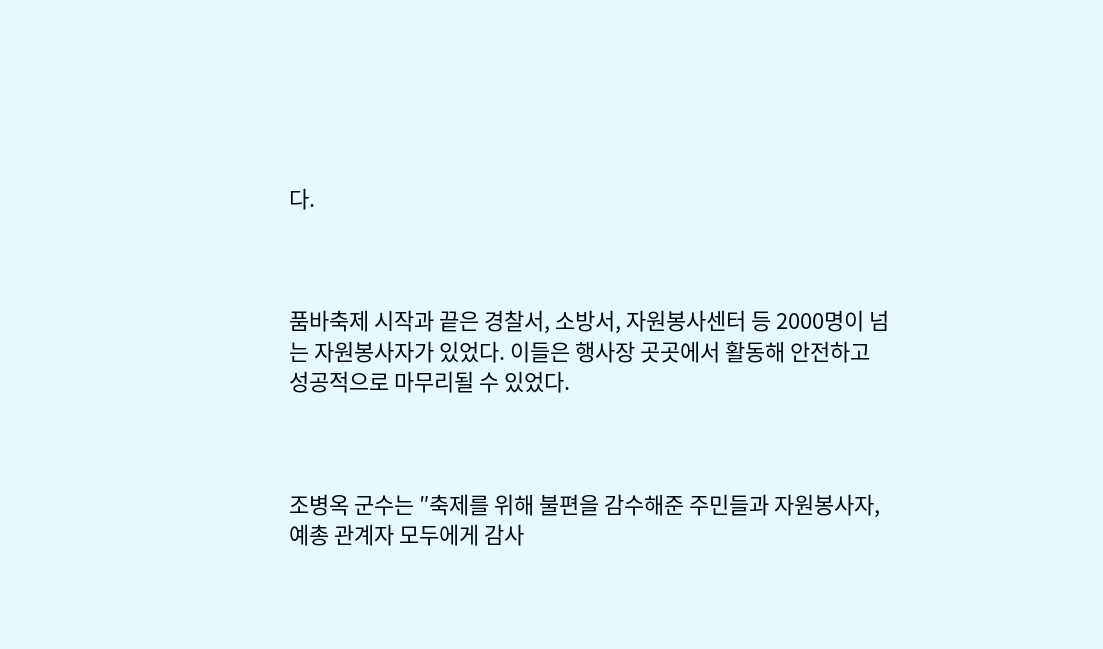다.



품바축제 시작과 끝은 경찰서, 소방서, 자원봉사센터 등 2000명이 넘는 자원봉사자가 있었다. 이들은 행사장 곳곳에서 활동해 안전하고 성공적으로 마무리될 수 있었다.



조병옥 군수는 ″축제를 위해 불편을 감수해준 주민들과 자원봉사자, 예총 관계자 모두에게 감사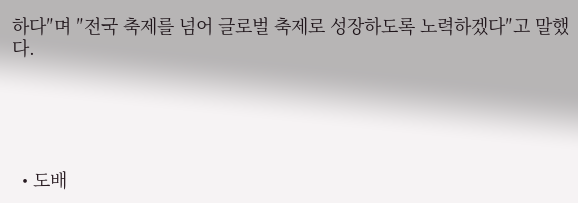하다″며 ″전국 축제를 넘어 글로벌 축제로 성장하도록 노력하겠다″고 말했다.





  • 도배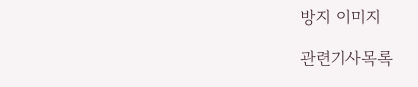방지 이미지

관련기사목록